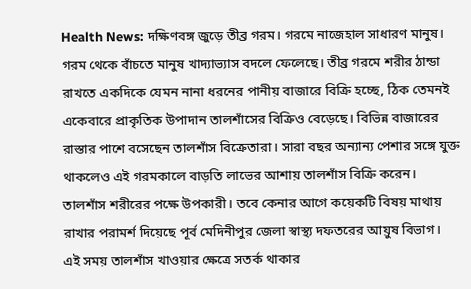Health News: দক্ষিণবঙ্গ জুড়ে তীব্র গরম। গরমে নাজেহাল সাধারণ মানুষ। গরম থেকে বাঁচতে মানুষ খাদ্যাভ্যাস বদলে ফেলেছে। তীব্র গরমে শরীর ঠান্ডা রাখতে একদিকে যেমন নানা ধরনের পানীয় বাজারে বিক্রি হচ্ছে, ঠিক তেমনই একেবারে প্রাকৃতিক উপাদান তালশাঁসের বিক্রিও বেড়েছে। বিভিন্ন বাজারের রাস্তার পাশে বসেছেন তালশাঁস বিক্রেতারা। সারা বছর অন্যান্য পেশার সঙ্গে যুক্ত থাকলেও এই গরমকালে বাড়তি লাভের আশায় তালশাঁস বিক্রি করেন। তালশাঁস শরীরের পক্ষে উপকারী। তবে কেনার আগে কয়েকটি বিষয় মাথায় রাখার পরামর্শ দিয়েছে পূর্ব মেদিনীপুর জেলা স্বাস্থ্য দফতরের আয়ুষ বিভাগ।
এই সময় তালশাঁস খাওয়ার ক্ষেত্রে সতর্ক থাকার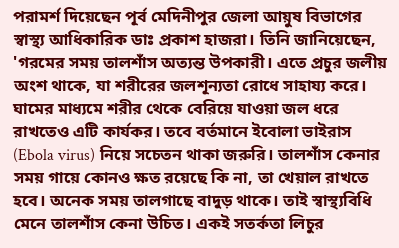পরামর্শ দিয়েছেন পূর্ব মেদিনীপুর জেলা আয়ুষ বিভাগের স্বাস্থ্য আধিকারিক ডাঃ প্রকাশ হাজরা। তিনি জানিয়েছেন, 'গরমের সময় তালশাঁস অত্যন্ত উপকারী। এতে প্রচুর জলীয় অংশ থাকে, যা শরীরের জলশূন্যতা রোধে সাহায্য করে। ঘামের মাধ্যমে শরীর থেকে বেরিয়ে যাওয়া জল ধরে রাখতেও এটি কার্যকর। তবে বর্তমানে ইবোলা ভাইরাস (Ebola virus) নিয়ে সচেতন থাকা জরুরি। তালশাঁস কেনার সময় গায়ে কোনও ক্ষত রয়েছে কি না, তা খেয়াল রাখতে হবে। অনেক সময় তালগাছে বাদুড় থাকে। তাই স্বাস্থ্যবিধি মেনে তালশাঁস কেনা উচিত। একই সতর্কতা লিচুর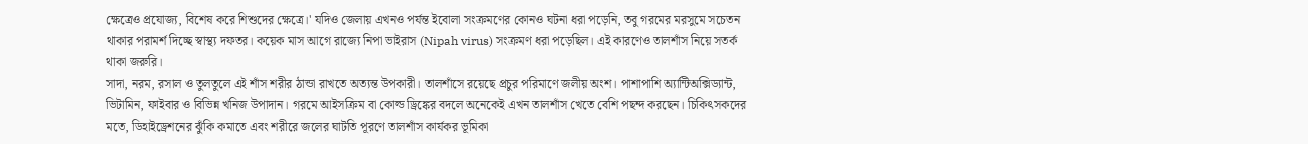ক্ষেত্রেও প্রযোজ্য, বিশেষ করে শিশুদের ক্ষেত্রে।' যদিও জেলায় এখনও পর্যন্ত ইবোলা সংক্রমণের কোনও ঘটনা ধরা পড়েনি, তবু গরমের মরসুমে সচেতন থাকার পরামর্শ দিচ্ছে স্বাস্থ্য দফতর। কয়েক মাস আগে রাজ্যে নিপা ভাইরাস (Nipah virus) সংক্রমণ ধরা পড়েছিল। এই কারণেও তালশাঁস নিয়ে সতর্ক থাকা জরুরি।
সাদা, নরম, রসাল ও তুলতুলে এই শাঁস শরীর ঠান্ডা রাখতে অত্যন্ত উপকারী। তালশাঁসে রয়েছে প্রচুর পরিমাণে জলীয় অংশ। পাশাপাশি অ্যান্টিঅক্সিড্যান্ট, ভিটামিন, ফাইবার ও বিভিন্ন খনিজ উপাদান। গরমে আইসক্রিম বা কোল্ড ড্রিঙ্কের বদলে অনেকেই এখন তালশাঁস খেতে বেশি পছন্দ করছেন। চিকিৎসকদের মতে, ডিহাইড্রেশনের ঝুঁকি কমাতে এবং শরীরে জলের ঘাটতি পূরণে তালশাঁস কার্যকর ভূমিকা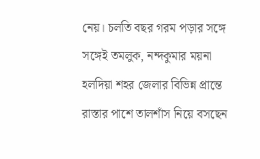নেয়। চলতি বছর গরম পড়ার সঙ্গে সঙ্গেই তমলুক, নন্দকুমার ময়না হলদিয়া শহর জেলার বিভিন্ন প্রান্তে রাস্তার পাশে তালশাঁস নিয়ে বসছেন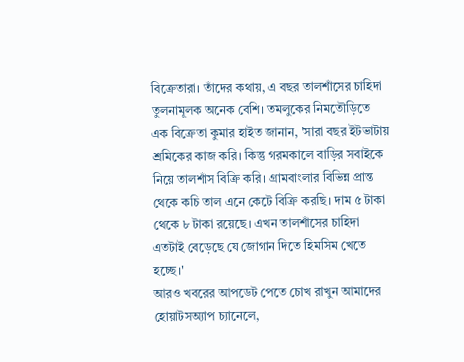বিক্রেতারা। তাঁদের কথায়, এ বছর তালশাঁসের চাহিদা তুলনামূলক অনেক বেশি। তমলুকের নিমতৌড়িতে এক বিক্রেতা কুমার হাইত জানান, 'সারা বছর ইটভাটায় শ্রমিকের কাজ করি। কিন্তু গরমকালে বাড়ির সবাইকে নিয়ে তালশাঁস বিক্রি করি। গ্রামবাংলার বিভিন্ন প্রান্ত থেকে কচি তাল এনে কেটে বিক্রি করছি। দাম ৫ টাকা থেকে ৮ টাকা রয়েছে। এখন তালশাঁসের চাহিদা এতটাই বেড়েছে যে জোগান দিতে হিমসিম খেতে হচ্ছে।'
আরও খবরের আপডেট পেতে চোখ রাখুন আমাদের হোয়াটসঅ্যাপ চ্যানেলে,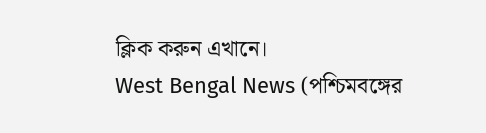ক্লিক করুন এখানে।
West Bengal News (পশ্চিমবঙ্গের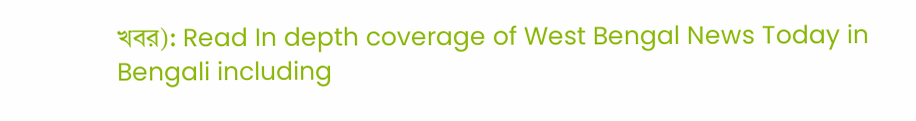খবর): Read In depth coverage of West Bengal News Today in Bengali including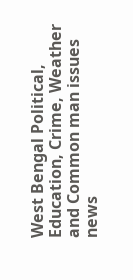West Bengal Political, Education, Crime, Weather and Common man issues news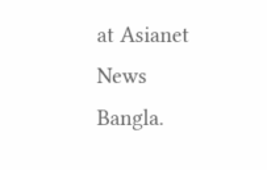at Asianet News Bangla.